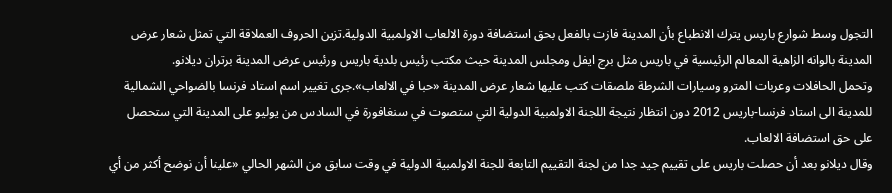التجول وسط شوارع باريس يترك الانطباع بأن المدينة فازت بالفعل بحق استضافة دورة الالعاب الاولمبية الدولية.تزين الحروف العملاقة التي تمثل شعار عرض المدينة بالوانه الزاهية المعالم الرئيسية في باريس مثل برج ايفل ومجلس المدينة حيث مكتب رئيس بلدية باريس ورئيس عرض المدينة برتران ديلانو.
وتحمل الحافلات وعربات المترو وسيارات الشرطة ملصقات كتب عليها شعار عرض المدينة «حبا في الالعاب».جرى تغيير اسم استاد فرنسا بالضواحي الشمالية للمدينة الى استاد فرنسا-باريس 2012 دون انتظار نتيجة اللجنة الاولمبية الدولية التي ستصوت في سنغافورة في السادس من يوليو على المدينة التي ستحصل على حق استضافة الالعاب.
وقال ديلانو بعد أن حصلت باريس على تقييم جيد جدا من لجنة التقييم التابعة للجنة الاولمبية الدولية في وقت سابق من الشهر الحالي «علينا أن نوضح أكثر من أي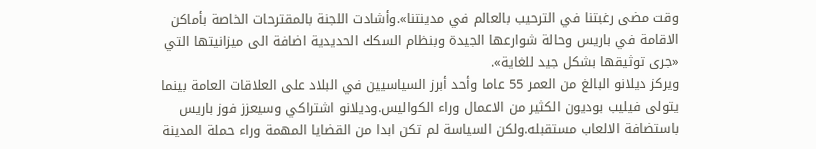وقت مضى رغبتنا في الترحيب بالعالم في مدينتنا».وأشادت اللجنة بالمقترحات الخاصة بأماكن الاقامة في باريس وحالة شوارعها الجيدة وبنظام السكك الحديدية اضافة الى ميزانيتها التي «جرى توثيقها بشكل جيد للغاية».
ويركز ديلانو البالغ من العمر 55 عاما وأحد أبرز السياسيين في البلاد على العلاقات العامة بينما يتولى فيليب بوديون الكثير من الاعمال وراء الكواليس.وديلانو اشتراكي وسيعزز فوز باريس باستضافة الالعاب مستقبله.ولكن السياسة لم تكن ابدا من القضايا المهمة وراء حملة المدينة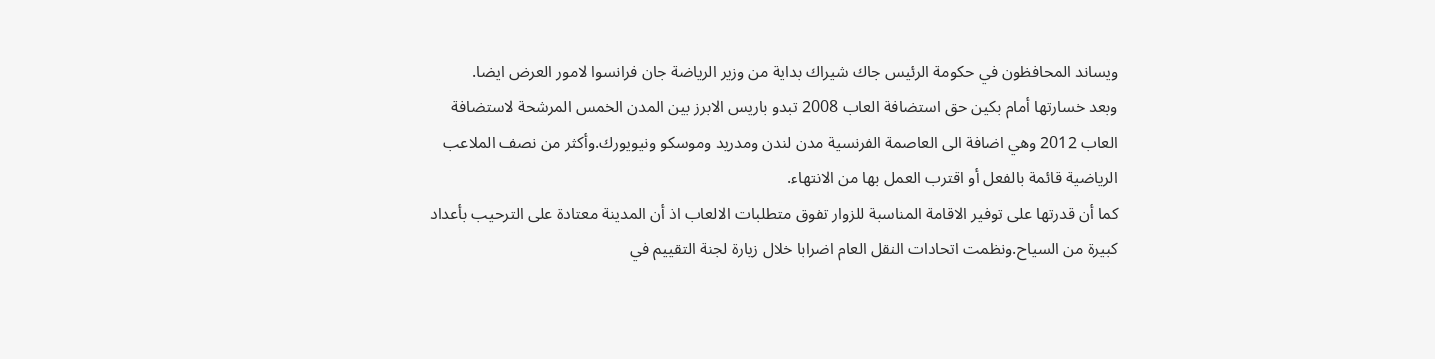ويساند المحافظون في حكومة الرئيس جاك شيراك بداية من وزير الرياضة جان فرانسوا لامور العرض ايضا.
وبعد خسارتها أمام بكين حق استضافة العاب 2008 تبدو باريس الابرز بين المدن الخمس المرشحة لاستضافة العاب 2012 وهي اضافة الى العاصمة الفرنسية مدن لندن ومدريد وموسكو ونيويورك.وأكثر من نصف الملاعب الرياضية قائمة بالفعل أو اقترب العمل بها من الانتهاء.
كما أن قدرتها على توفير الاقامة المناسبة للزوار تفوق متطلبات الالعاب اذ أن المدينة معتادة على الترحيب بأعداد كبيرة من السياح.ونظمت اتحادات النقل العام اضرابا خلال زيارة لجنة التقييم في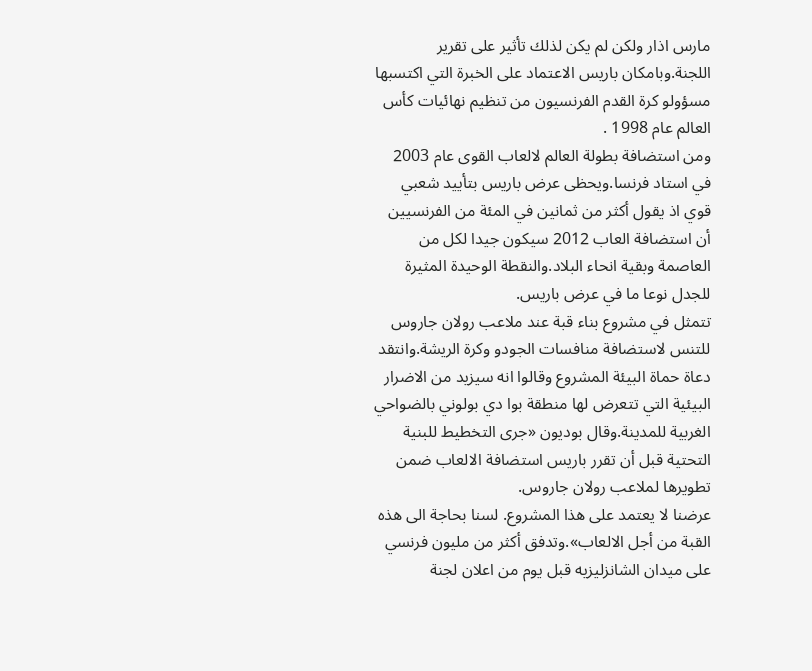مارس اذار ولكن لم يكن لذلك تأثير على تقرير اللجنة.وبامكان باريس الاعتماد على الخبرة التي اكتسبها مسؤولو كرة القدم الفرنسيون من تنظيم نهائيات كأس العالم عام 1998 .
ومن استضافة بطولة العالم لالعاب القوى عام 2003 في استاد فرنسا.ويحظى عرض باريس بتأييد شعبي قوي اذ يقول أكثر من ثمانين في المئة من الفرنسيين أن استضافة العاب 2012 سيكون جيدا لكل من العاصمة وبقية انحاء البلاد.والنقطة الوحيدة المثيرة للجدل نوعا ما في عرض باريس.
تتمثل في مشروع بناء قبة عند ملاعب رولان جاروس للتنس لاستضافة منافسات الجودو وكرة الريشة.وانتقد دعاة حماة البيئة المشروع وقالوا انه سيزيد من الاضرار البيئية التي تتعرض لها منطقة بوا دي بولوني بالضواحي الغربية للمدينة.وقال بوديون «جرى التخطيط للبنية التحتية قبل أن تقرر باريس استضافة الالعاب ضمن تطويرها لملاعب رولان جاروس.
عرضنا لا يعتمد على هذا المشروع. لسنا بحاجة الى هذه القبة من أجل الالعاب».وتدفق أكثر من مليون فرنسي على ميدان الشانزليزيه قبل يوم من اعلان لجنة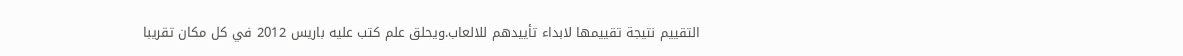التقييم نتيجة تقييمها لابداء تأييدهم للالعاب.ويحلق علم كتب عليه باريس 2012 في كل مكان تقريبا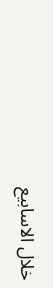خلال الاسابيع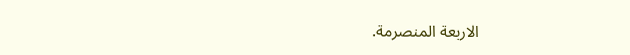الاربعة المنصرمة.